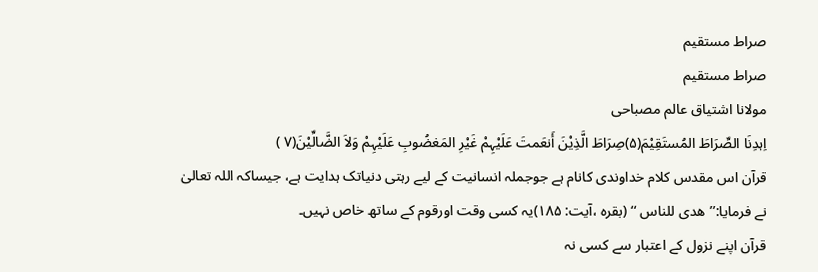صراط مستقیم
صراط مستقیم
مولانا اشتیاق عالم مصباحی
اِہدِنَا الصِّرَاطَ المُستَقِیْمَ(۵)صِرَاطَ الَّذِیْنَ أَنعَمتَ عَلَیْہِمْ غَیْرِ المَغضُوبِ عَلَیْہِمْ وَلاَ الضَّالِّیْنَ(۷ )
قرآن اس مقدس کلام خداوندی کانام ہے جوجملہ انسانیت کے لیے رہتی دنیاتک ہدایت ہے، جیساکہ اللہ تعالیٰ نے فرمایا:’’ھدی للناس ‘‘ (بقرہ ،آیت: ۱۸۵)یہ کسی وقت اورقوم کے ساتھ خاص نہیں۔
قرآن اپنے نزول کے اعتبار سے کسی نہ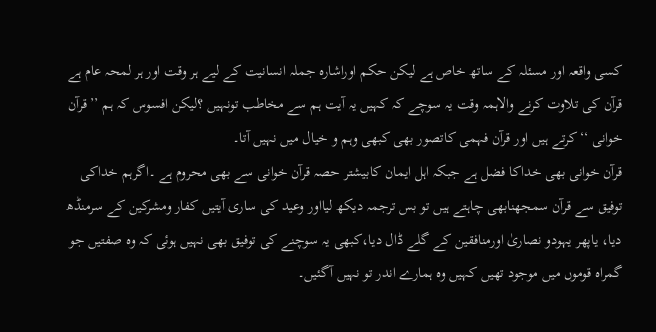کسی واقعہ اور مسئلہ کے ساتھ خاص ہے لیکن حکم اوراشارہ جملہ انسانیت کے لیے ہر وقت اور ہر لمحہ عام ہے قرآن کی تلاوت کرنے والاہمہ وقت یہ سوچے کہ کہیں یہ آیت ہم سے مخاطب تونہیں ؟لیکن افسوس کہ ہم ’’قرآن خوانی ‘‘کرتے ہیں اور قرآن فہمی کاتصور بھی کبھی وہم و خیال میں نہیں آتا۔
قرآن خوانی بھی خداکا فضل ہے جبکہ اہل ایمان کابیشتر حصہ قرآن خوانی سے بھی محروم ہے ۔اگرہم خداکی توفیق سے قرآن سمجھنابھی چاہتے ہیں تو بس ترجمہ دیکھ لیااور وعید کی ساری آیتیں کفار ومشرکین کے سرمنڈھ دیا، یاپھر یہودو نصاریٰ اورمنافقین کے گلے ڈال دیا،کبھی یہ سوچنے کی توفیق بھی نہیں ہوئی کہ وہ صفتیں جو گمراہ قوموں میں موجود تھیں کہیں وہ ہمارے اندر تو نہیں آگئیں۔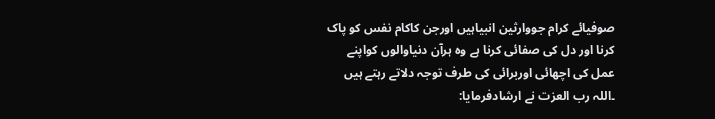صوفیائے کرام جووارثین انبیاہیں اورجن کاکام نفس کو پاک کرنا اور دل کی صفائی کرنا ہے وہ ہرآن دنیاوالوں کواپنے عمل کی اچھائی اوربرائی کی طرف توجہ دلاتے رہتے ہیں ۔اللہ رب العزت نے ارشادفرمایا: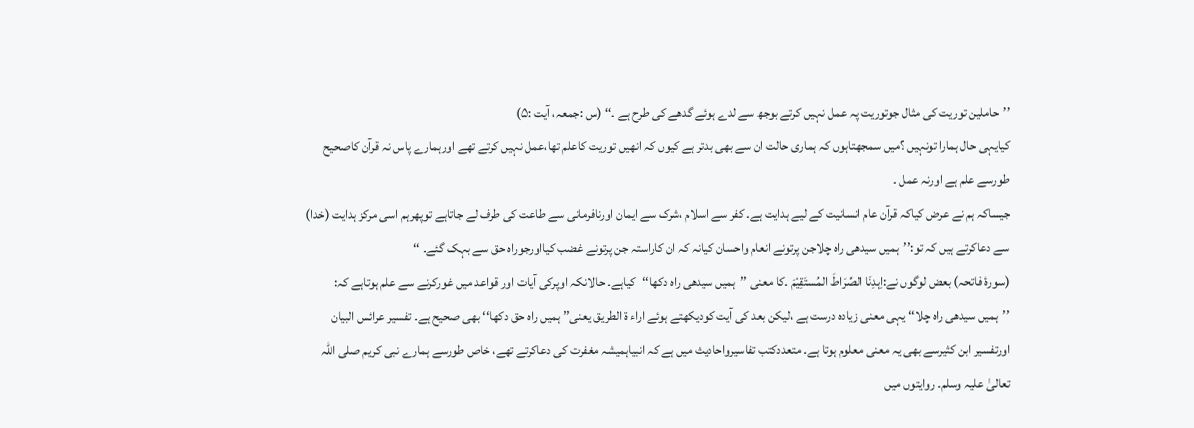’’حاملین توریت کی مثال جوتوریت پہ عمل نہیں کرتے بوجھ سے لدے ہوئے گدھے کی طرح ہے ۔‘‘ (س :جمعہ، آیت :۵)
کیایہی حال ہمارا تونہیں ؟میں سمجھتاہوں کہ ہماری حالت ان سے بھی بدتر ہے کیوں کہ انھیں توریت کاعلم تھا،عمل نہیں کرتے تھے اورہمارے پاس نہ قرآن کاصحیح طورسے علم ہے اورنہ عمل ۔
جیساکہ ہم نے عرض کیاکہ قرآن عام انسانیت کے لیے ہدایت ہے۔ کفر سے اسلام ،شرک سے ایمان اورنافرمانی سے طاعت کی طرف لے جاتاہے توپھرہم اسی مرکز ہدایت (خدا) سے دعاکرتے ہیں کہ تو:’’ہمیں سیدھی راہ چلاجن پرتونے انعام واحسان کیانہ کہ ان کاراستہ جن پرتونے غضب کیااورجوراہ حق سے بہک گئے۔ ‘‘
(سورۂ فاتحہ) بعض لوگوں نے:اِہدِنَا الصِّرَاطَ المُستَقِیْمَ ۔کا معنی ’’ہمیں سیدھی راہ دکھا‘‘کیاہے۔ حالانکہ اوپرکی آیات اور قواعد میں غورکرنے سے علم ہوتاہے کہ: ’’ہمیں سیدھی راہ چلا‘‘ یہی معنی زیادہ درست ہے ،لیکن بعد کی آیت کودیکھتے ہوئے اراء ۃ الطریق یعنی’’ ہمیں راہ حق دکھا‘‘ بھی صحیح ہے۔ تفسیر عرائس البیان اورتفسیر ابن کثیرسے بھی یہ معنی معلوم ہوتا ہے۔ متعددکتب تفاسیرواحادیث میں ہے کہ انبیاہمیشہ مغفرت کی دعاکرتے تھے، خاص طورسے ہمارے نبی کریم صلی اللہ تعالیٰ علیہ وسلم۔ روایتوں میں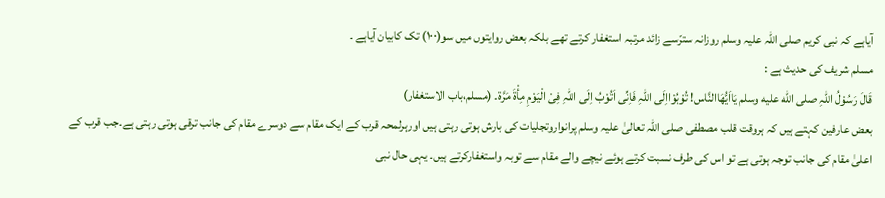آیاہے کہ نبی کریم صلی اللہ علیہ وسلم روزانہ سترّسے زائد مرتبہ استغفار کرتے تھے بلکہ بعض روایتوں میں سو(۱۰۰) تک کابیان آیاہے ۔
مسلم شریف کی حدیث ہے :
قَالَ رَسُوْلُ اللّٰہِ صلى الله عليه وسلم یَااَیُّھَاالنَّاس! تُوْبُوْااِلَی اللّٰہِ فَاِنِّی اَتُوْبُ اِلَی اللّٰہِ فِیْ الْیَوْمِ مِأْۃَ مَرَّۃ۔ (مسلم،باب الاستغفار)
بعض عارفین کہتے ہیں کہ ہروقت قلب مصطفی صلی اللہ تعالیٰ علیہ وسلم پرانواروتجلیات کی بارش ہوتی رہتی ہیں اورہرلمحہ قرب کے ایک مقام سے دوسرے مقام کی جانب ترقی ہوتی رہتی ہے۔جب قرب کے اعلیٰ مقام کی جانب توجہ ہوتی ہے تو اس کی طرف نسبت کرتے ہوئے نیچے والے مقام سے توبہ واستغفارکرتے ہیں۔ یہی حال نبی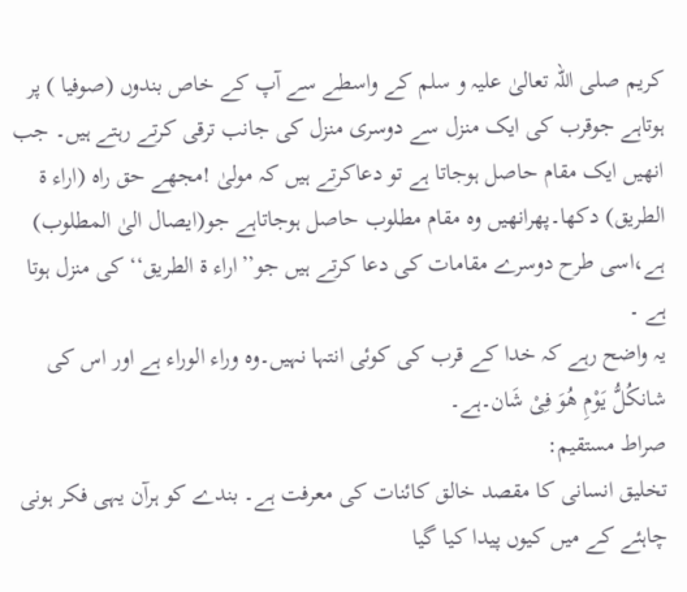کریم صلی اللہ تعالیٰ علیہ و سلم کے واسطے سے آپ کے خاص بندوں (صوفیا ) پر ہوتاہے جوقرب کی ایک منزل سے دوسری منزل کی جانب ترقی کرتے رہتے ہیں۔ جب انھیں ایک مقام حاصل ہوجاتا ہے تو دعاکرتے ہیں کہ مولیٰ !مجھے حق راہ (اراء ۃ الطریق) دکھا۔پھرانھیں وہ مقام مطلوب حاصل ہوجاتاہے جو(ایصال الیٰ المطلوب) ہے،اسی طرح دوسرے مقامات کی دعا کرتے ہیں جو’’اراء ۃ الطریق‘‘ کی منزل ہوتا ہے ۔
یہ واضح رہے کہ خدا کے قرب کی کوئی انتہا نہیں۔وہ وراء الوراء ہے اور اس کی شانکُلُّ یَوْمِ ھُوَ فِیْ شَان۔ہے۔
صراط مستقیم:
تخلیق انسانی کا مقصد خالق کائنات کی معرفت ہے۔ بندے کو ہرآن یہی فکر ہونی چاہئے کے میں کیوں پیدا کیا گیا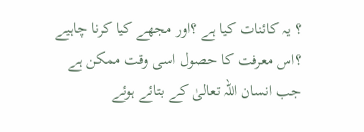؟ یہ کائنات کیا ہے ؟اور مجھے کیا کرنا چاہیے ؟اس معرفت کا حصول اسی وقت ممکن ہے جب انسان اللہ تعالیٰ کے بتائے ہوئے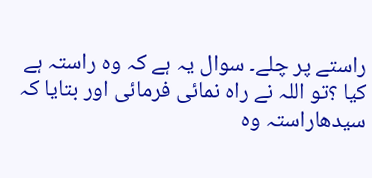راستے پر چلے۔ سوال یہ ہے کہ وہ راستہ ہے کیا ؟تو اللہ نے راہ نمائی فرمائی اور بتایا کہ سیدھاراستہ وہ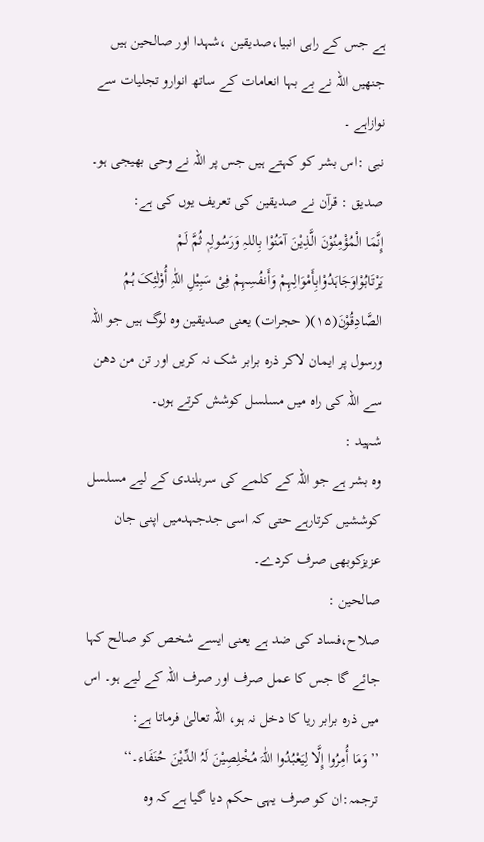ہے جس کے راہی انبیا،صدیقین ،شہدا اور صالحین ہیں جنھیں اللہ نے بے بہا انعامات کے ساتھ انوارو تجلیات سے نوازاہے ۔
نبی :اس بشر کو کہتے ہیں جس پر اللہ نے وحی بھیجی ہو۔
صدیق : قرآن نے صدیقین کی تعریف یوں کی ہے:
إِنَّمَا الْمُؤْمِنُوْنَ الَّذِیْنَ آمَنُوْا بِاللہِ وَرَسُولِہٖ ثُمَّ لَمْ یَرْتَابُوْاوَجَاہَدُوْابِأَمْوَالِہِمْ وَأَنفُسِہِمْ فِیْ سَبِیْلِ اللّٰہِ أُوْلٰئِکَ ہُمُ الصَّادِقُوْنَ(۱۵)( حجرات) یعنی صدیقین وہ لوگ ہیں جو اللہ ورسول پر ایمان لاکر ذرہ برابر شک نہ کریں اور تن من دھن سے اللہ کی راہ میں مسلسل کوشش کرتے ہوں۔
شہید :
وہ بشر ہے جو اللہ کے کلمے کی سربلندی کے لیے مسلسل کوششیں کرتارہے حتی کہ اسی جدجہدمیں اپنی جان عزیزکوبھی صرف کردے۔
صالحین :
صلاح،فساد کی ضد ہے یعنی ایسے شخص کو صالح کہا جائے گا جس کا عمل صرف اور صرف اللہ کے لیے ہو۔ اس میں ذرہ برابر ریا کا دخل نہ ہو، اللہ تعالیٰ فرماتا ہے:
’’وَمَا أُمِرُوا إِلَّا لِیَعْبُدُوا اللّٰہَ مُخْلِصِیْنَ لَہُ الدِّیْنَ حُنَفَاء۔‘‘ ترجمہ:ان کو صرف یہی حکم دیا گیا ہے کہ وہ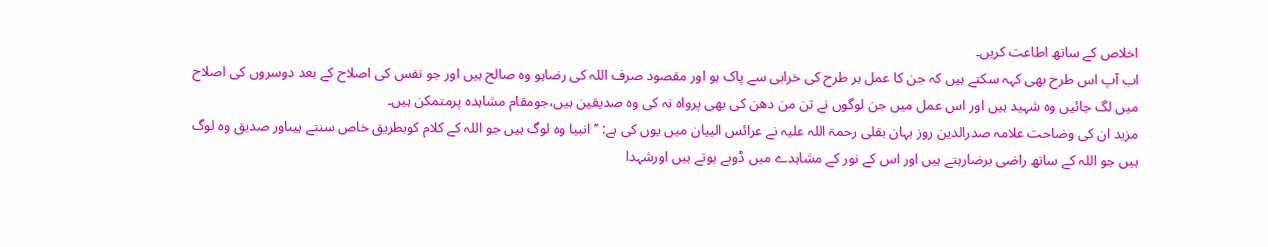اخلاص کے ساتھ اطاعت کریں۔
اب آپ اس طرح بھی کہہ سکتے ہیں کہ جن کا عمل ہر طرح کی خرابی سے پاک ہو اور مقصود صرف اللہ کی رضاہو وہ صالح ہیں اور جو نفس کی اصلاح کے بعد دوسروں کی اصلاح میں لگ جائیں وہ شہید ہیں اور اس عمل میں جن لوگوں نے تن من دھن کی بھی پرواہ نہ کی وہ صدیقین ہیں،جومقام مشاہدہ پرمتمکن ہیں۔
مزید ان کی وضاحت علامہ صدرالدین روز بہان بقلی رحمۃ اللہ علیہ نے عرائس البیان میں یوں کی ہے: ’’انبیا وہ لوگ ہیں جو اللہ کے کلام کوبطریق خاص سنتے ہیںاور صدیق وہ لوگ ہیں جو اللہ کے ساتھ راضی برضارہتے ہیں اور اس کے نور کے مشاہدے میں ڈوبے ہوتے ہیں اورشہدا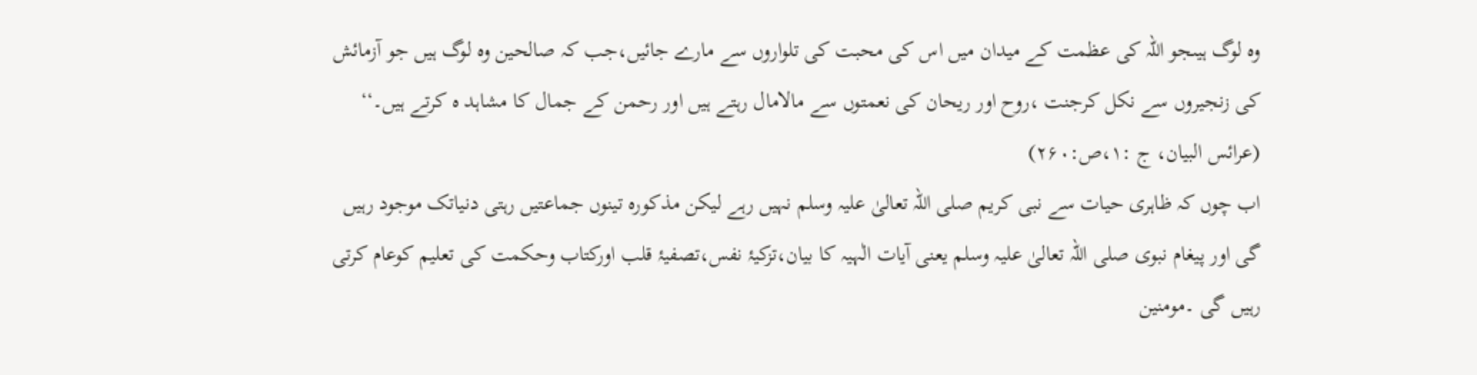وہ لوگ ہیںجو اللہ کی عظمت کے میدان میں اس کی محبت کی تلواروں سے مارے جائیں،جب کہ صالحین وہ لوگ ہیں جو آزمائش کی زنجیروں سے نکل کرجنت ،روح اور ریحان کی نعمتوں سے مالامال رہتے ہیں اور رحمن کے جمال کا مشاہد ہ کرتے ہیں۔‘‘ (عرائس البیان، ج :۱،ص:۲۶۰)
اب چوں کہ ظاہری حیات سے نبی کریم صلی اللہ تعالیٰ علیہ وسلم نہیں رہے لیکن مذکورہ تینوں جماعتیں رہتی دنیاتک موجود رہیں گی اور پیغام نبوی صلی اللہ تعالیٰ علیہ وسلم یعنی آیات الٰہیہ کا بیان،تزکیۂ نفس،تصفیۂ قلب اورکتاب وحکمت کی تعلیم کوعام کرتی رہیں گی ۔مومنین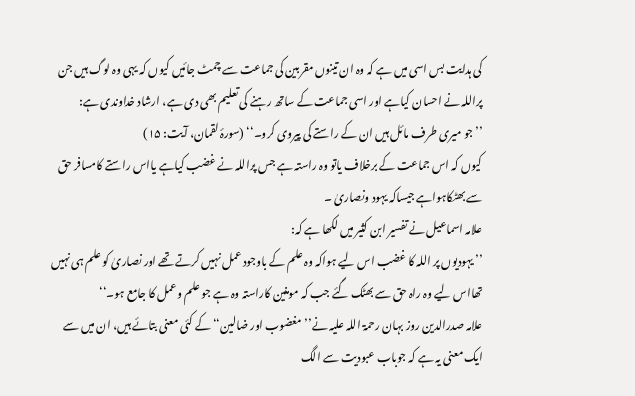کی ہدایت بس اسی میں ہے کہ وہ ان تینوں مقربین کی جماعت سے چمٹ جائیں کیوں کہ یہی وہ لوگ ہیں جن پراللہ نے احسان کیاہے اور اسی جماعت کے ساتھ رہنے کی تعلیم بھی دی ہے، ارشاد خداوندی ہے:
’’جو میری طرف مائل ہیں ان کے راستے کی پیروی کرو۔‘‘ (سورۂ لقمان، آیت: ۱۵)
کیوں کہ اس جماعت کے برخلاف یاتو وہ راستہ ہے جس پراللہ نے غضب کیاہے یااس راستے کامسافر حق سے بھٹکاہواہے جیساکہ یہود ونصاریٰ ۔
علامہ اسماعیل نے تفسیر ابن کثیر میں لکھا ہے کہ:
’’ یہودیوں پر اللہ کا غضب اس لیے ہواکہ وہ علم کے باوجود عمل نہیں کرتے تھے اور نصاریٰ کو علم ہی نہیں تھااس لیے وہ راہ حق سے بھٹک گئے جب کہ مومنین کاراستہ وہ ہے جو علم وعمل کا جامع ہو۔‘‘
علامہ صدرالدین روز بہان رحمۃ اللہ علیہ نے’’ مغضوب اور ضالین‘‘ کے کئی معنی بتائے ہیں، ان میں سے ایک معنی یہ ہے کہ جوباب عبودیت سے الگ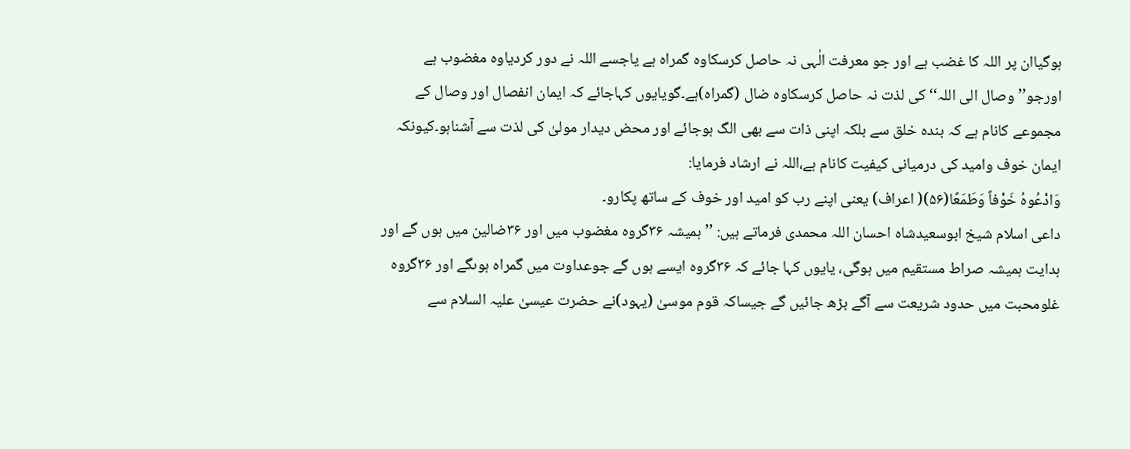ہوگیاان پر اللہ کا غضب ہے اور جو معرفت الٰہی نہ حاصل کرسکاوہ گمراہ ہے یاجسے اللہ نے دور کردیاوہ مغضوب ہے اورجو’’وصال الی اللہ‘‘ کی لذت نہ حاصل کرسکاوہ ضال (گمراہ)ہے۔گویایوں کہاجائے کہ ایمان انفصال اور وصال کے مجموعے کانام ہے کہ بندہ خلق سے بلکہ اپنی ذات سے بھی الگ ہوجائے اور محض دیدار مولیٰ کی لذت سے آشناہو۔کیونکہ ایمان خوف وامید کی درمیانی کیفیت کانام ہے،اللہ نے ارشاد فرمایا:
وَادْعُوہُ خَوْفاً وَطَمَعًا(۵۶)( اعراف) یعنی اپنے رب کو امید اور خوف کے ساتھ پکارو۔
داعی اسلام شیخ ابوسعیدشاہ احسان اللہ محمدی فرماتے ہیں: ’’ ہمیشہ ۳۶گروہ مغضوب میں اور ۳۶ضالین میں ہوں گے اور ہدایت ہمیشہ صراط مستقیم میں ہوگی، یایوں کہا جائے کہ ۳۶گروہ ایسے ہوں گے جوعداوت میں گمراہ ہوںگے اور ۳۶گروہ غلومحبت میں حدود شریعت سے آگے بڑھ جائیں گے جیساکہ قوم موسیٰ (یہود)نے حضرت عیسیٰ علیہ السلام سے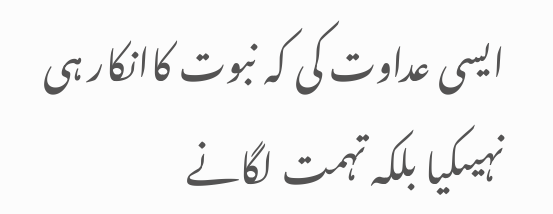ایسی عداوت کی کہ نبوت کاانکار ہی نہیںکیا بلکہ تہمت لگانے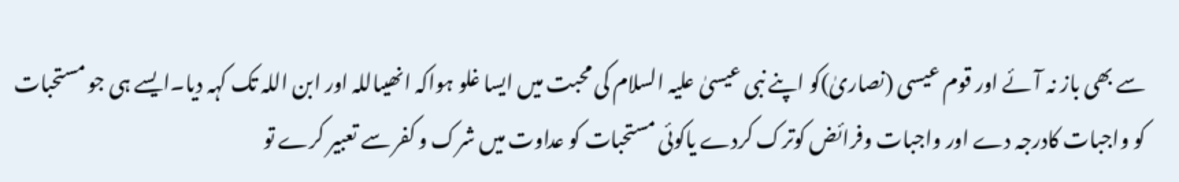سے بھی باز نہ آئے اور قوم عیسی (نصاریٰ)کو اپنے نبی عیسیٰ علیہ السلام کی محبت میں ایسا غلو ہواکہ انھیںاللہ اور ابن اللہ تک کہہ دیا۔ایسے ہی جو مستحبات کو واجبات کادرجہ دے اور واجبات وفرائض کوترک کردے یاکوئی مستحبات کو عداوت میں شرک و کفر سے تعبیر کرے تو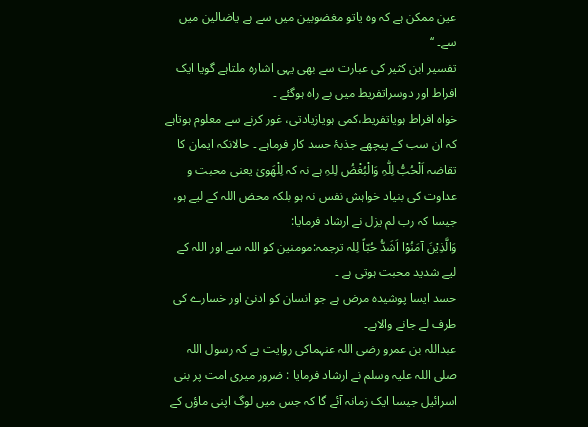عین ممکن ہے کہ وہ یاتو مغضوبین میں سے ہے یاضالین میں سے۔ ‘‘
تفسیر ابن کثیر کی عبارت سے بھی یہی اشارہ ملتاہے گویا ایک افراط اور دوسراتفریط میں بے راہ ہوگئے ۔
خواہ افراط ہویاتفریط،کمی ہویازیادتی، غور کرنے سے معلوم ہوتاہے کہ ان سب کے پیچھے جذبۂ حسد کار فرماہے ۔ حالانکہ ایمان کا تقاضہ اَلْحُبُّ لِلّٰہِ وَالْبُغْضُ لِلہِ ہے نہ کہ لِلْھَویٰ یعنی محبت و عداوت کی بنیاد خواہش نفس نہ ہو بلکہ محض اللہ کے لیے ہو، جیسا کہ رب لم یزل نے ارشاد فرمایا:
وَالَّذِیْنَ آمَنُوْا اَشَدُّ حُبّاً لِلہ ترجمہ:مومنین کو اللہ سے اور اللہ کے لیے شدید محبت ہوتی ہے ۔
حسد ایسا پوشیدہ مرض ہے جو انسان کو ادنیٰ اور خسارے کی طرف لے جانے والاہے۔
عبداللہ بن عمرو رضی اللہ عنہماکی روایت ہے کہ رسول اللہ صلی اللہ علیہ وسلم نے ارشاد فرمایا : ضرور میری امت پر بنی اسرائیل جیسا ایک زمانہ آئے گا کہ جس میں لوگ اپنی ماؤں کے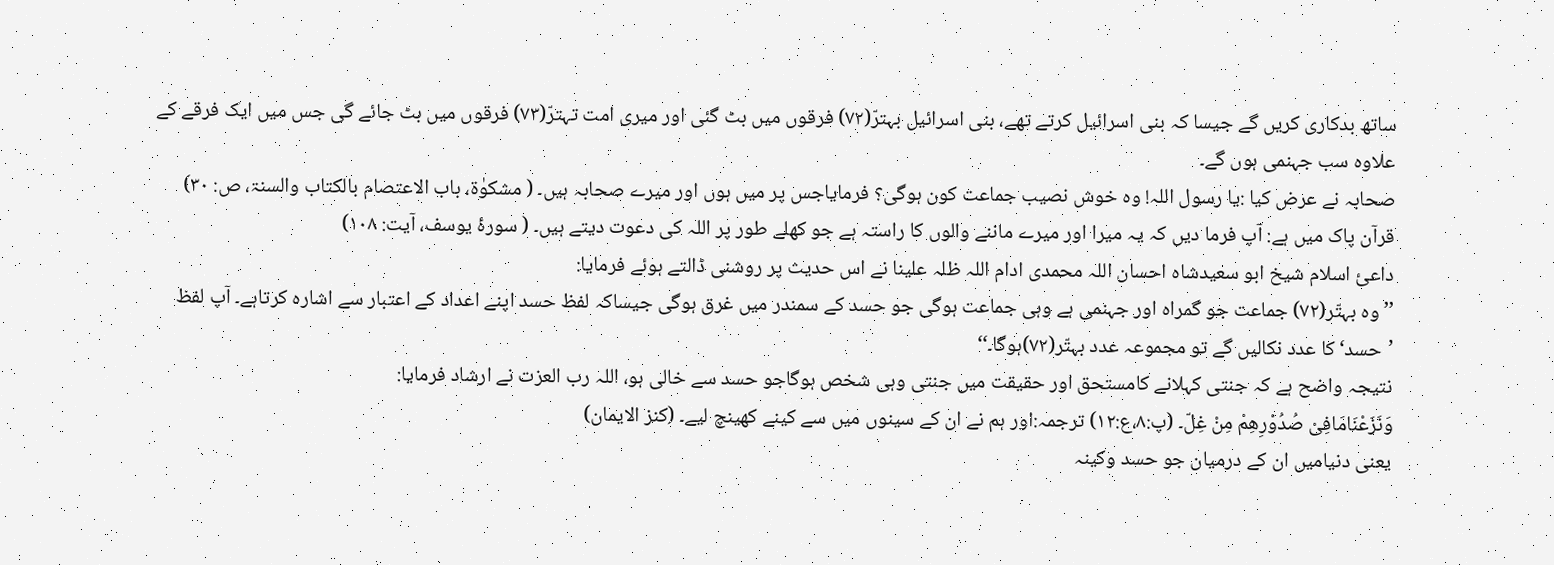ساتھ بدکاری کریں گے جیسا کہ بنی اسرائیل کرتے تھے، بنی اسرائیل بہترّ(۷۲) فرقوں میں بٹ گئی اور میری امت تہترّ(۷۳) فرقوں میں بٹ جائے گی جس میں ایک فرقے کے علاوہ سب جہنمی ہوں گے۔
صحابہ نے عرض کیا :یا رسول اللہ! وہ خوش نصیب جماعت کون ہوگی؟ فرمایاجس پر میں ہوں اور میرے صحابہ ہیں۔ ( مشکوٰۃ، باب الاعتصام بالکتاب والسنۃ، ص: ۳۰)
قرآن پاک میں ہے: آپ فرما دیں کہ یہ میرا اور میرے ماننے والوں کا راستہ ہے جو کھلے طور پر اللہ کی دعوت دیتے ہیں۔ ( سورۂ یوسف، آیت: ۱۰۸)
داعیٔ اسلام شیخ ابو سعیدشاہ احسان اللہ محمدی ادام اللہ ظلہ علینا نے اس حدیث پر روشنی ڈالتے ہوئے فرمایا:
’’ وہ بہتّر(۷۲) جماعت جو گمراہ اور جہنمی ہے وہی جماعت ہوگی جو حسد کے سمندر میں غرق ہوگی جیساکہ لفظ حسد اپنے اعداد کے اعتبار سے اشارہ کرتاہے۔ آپ لفظ ’حسد‘ کا عدد نکالیں گے تو مجموعہ عدد بہتّر(۷۲)ہوگا۔‘‘
نتیجہ واضح ہے کہ جنتی کہلانے کامستحق اور حقیقت میں جنتی وہی شخص ہوگاجو حسد سے خالی ہو، اللہ رب العزت نے ارشاد فرمایا:
وَنَزَعْنَامَافِیْ صُدُوْرِھِمْ مِنْ غِلّ۔ (پ:۸،ع:۱۲) ترجمہ:اور ہم نے ان کے سینوں میں سے کینے کھینچ لیے۔ (کنز الایمان)
یعنی دنیامیں ان کے درمیان جو حسد وکینہ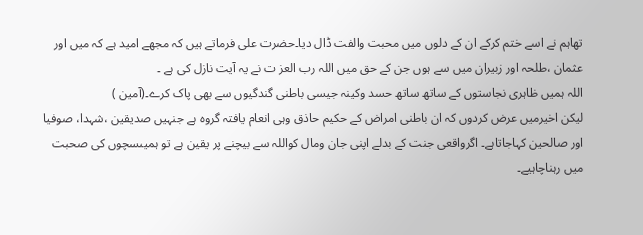تھاہم نے اسے ختم کرکے ان کے دلوں میں محبت والفت ڈال دیا۔حضرت علی فرماتے ہیں کہ مجھے امید ہے کہ میں اور عثمان ،طلحہ اور زبیران میں سے ہوں جن کے حق میں اللہ رب العز ت نے یہ آیت نازل کی ہے ۔
اللہ ہمیں ظاہری نجاستوں کے ساتھ ساتھ حسد وکینہ جیسی باطنی گندگیوں سے بھی پاک کرے۔(آمین )
لیکن اخیرمیں عرض کردوں کہ ان باطنی امراض کے حکیم حاذق وہی انعام یافتہ گروہ ہے جنہیں صدیقین ،شہدا، صوفیا اور صالحین کہاجاتاہے۔ اگرواقعی جنت کے بدلے اپنی جان ومال کواللہ سے بیچنے پر یقین ہے تو ہمیںسچوں کی صحبت میں رہناچاہیے۔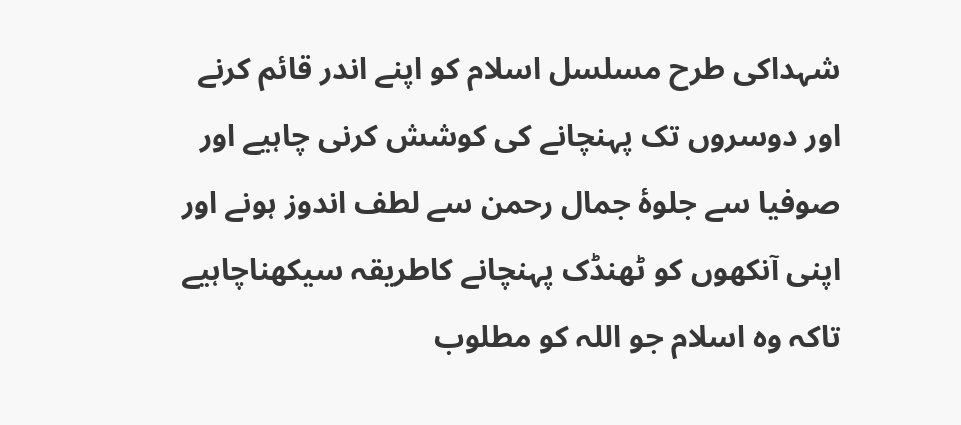شہداکی طرح مسلسل اسلام کو اپنے اندر قائم کرنے اور دوسروں تک پہنچانے کی کوشش کرنی چاہیے اور صوفیا سے جلوۂ جمال رحمن سے لطف اندوز ہونے اور اپنی آنکھوں کو ٹھنڈک پہنچانے کاطریقہ سیکھناچاہیے تاکہ وہ اسلام جو اللہ کو مطلوب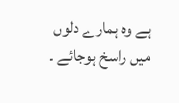ہے وہ ہمارے دلوں میں راسخ ہوجائے ۔